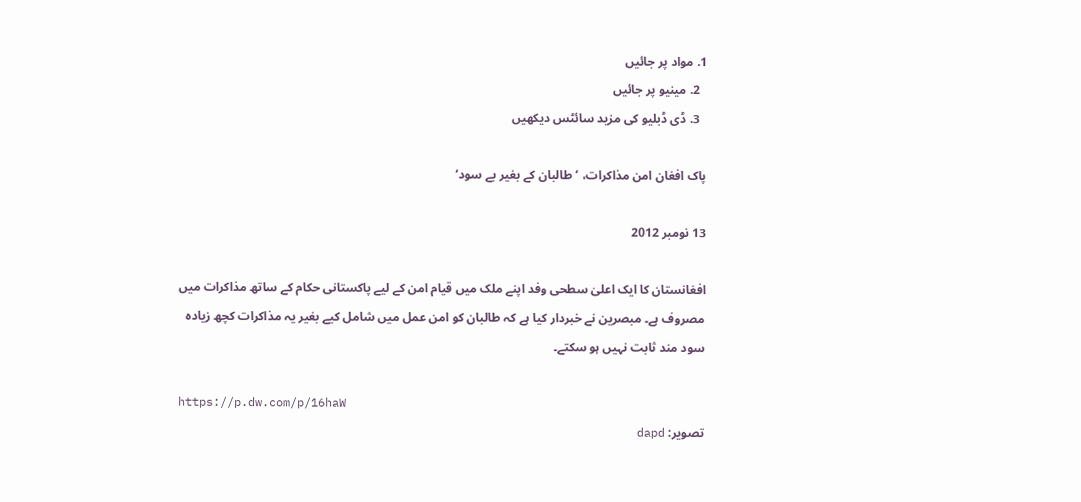1. مواد پر جائیں
  2. مینیو پر جائیں
  3. ڈی ڈبلیو کی مزید سائٹس دیکھیں

پاک افغان امن مذاکرات، ’طالبان کے بغیر بے سود‘

13 نومبر 2012

افغانستان کا ایک اعلیٰ سطحی وفد اپنے ملک میں قیام امن کے لیے پاکستانی حکام کے ساتھ مذاکرات میں مصروف ہے۔ مبصرین نے خبردار کیا ہے کہ طالبان کو امن عمل میں شامل کیے بغیر یہ مذاکرات کچھ زیادہ سود مند ثابت نہیں ہو سکتے۔

https://p.dw.com/p/16haW
تصویر: dapd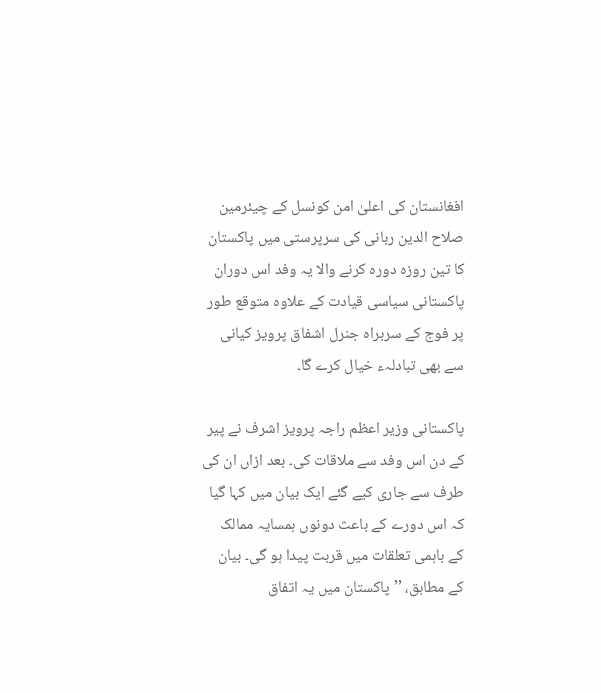افغانستان کی اعلیٰ امن کونسل کے چیئرمین صلاح الدین ربانی کی سرپرستی میں پاکستان کا تین روزہ دورہ کرنے والا یہ وفد اس دوران پاکستانی سیاسی قیادت کے علاوہ متوقع طور پر فوج کے سربراہ جنرل اشفاق پرویز کیانی سے بھی تبادلہء خیال کرے گا۔

پاکستانی وزیر اعظم راجہ پرویز اشرف نے پیر کے دن اس وفد سے ملاقات کی۔ بعد ازاں ان کی طرف سے جاری کیے گئے ایک بیان میں کہا گیا کہ اس دورے کے باعث دونوں ہمسایہ ممالک کے باہمی تعلقات میں قربت پیدا ہو گی۔ بیان کے مطابق، ’’پاکستان میں یہ اتفاق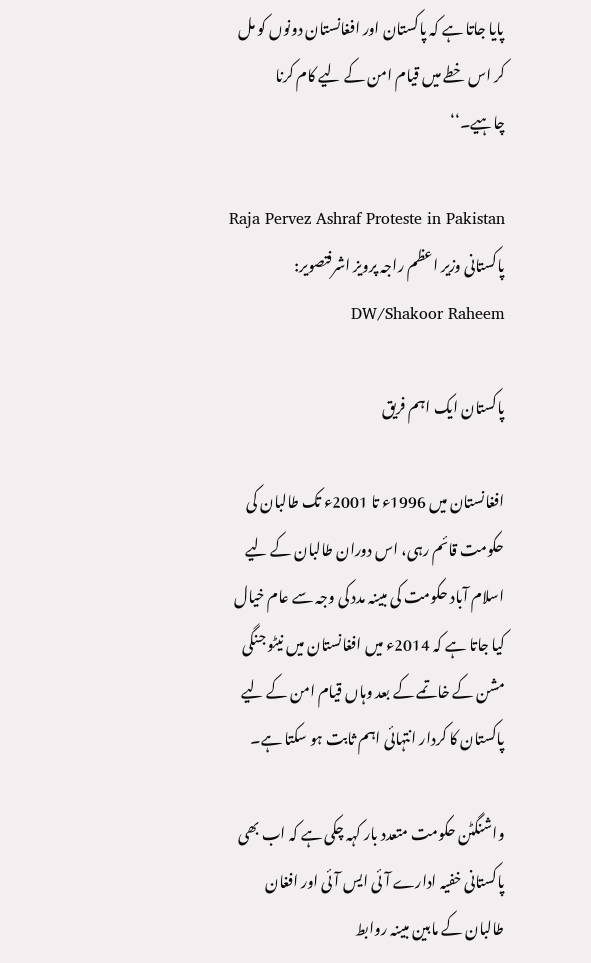پایا جاتا ہے کہ پاکستان اور افغانستان دونوں کو مل کر اس خطے میں قیام امن کے لیے کام کرنا چاہیے۔‘‘

Raja Pervez Ashraf Proteste in Pakistan
پاکستانی وزیر اعظم راجہ پرویز اشرفتصویر: DW/Shakoor Raheem

پاکستان ایک اہم فریق

افغانستان میں 1996ء تا 2001ء تک طالبان کی حکومت قائم رہی، اس دوران طالبان کے لیے اسلام آباد حکومت کی مبینہ مدد کی وجہ سے عام خیال کیا جاتا ہے کہ 2014ء میں افغانستان میں نیٹو جنگی مشن کے خاتمے کے بعد وہاں قیام امن کے لیے پاکستان کا کردار انتہائی اہم ثابت ہو سکتا ہے۔

واشنگٹن حکومت متعدد بار کہہ چکی ہے کہ اب بھی پاکستانی خفیہ ادارے آئی ایس آئی اور افغان طالبان کے مابین مبینہ روابط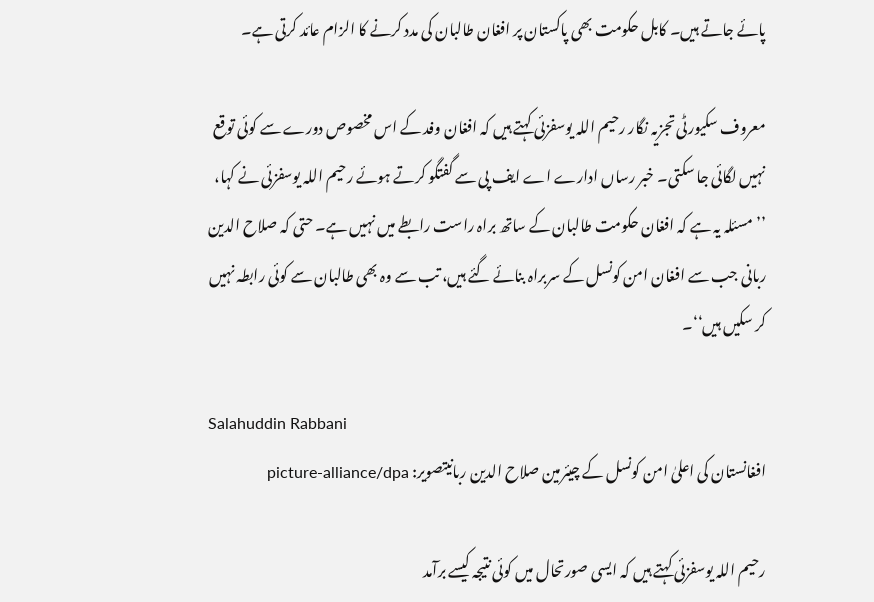پائے جاتے ہیں۔ کابل حکومت بھی پاکستان پر افغان طالبان کی مدد کرنے کا الزام عائد کرتی ہے۔

معروف سکیورٹی تجزیہ نگار رحیم اللہ یوسفزئی کہتے ہیں کہ افغان وفد کے اس مخصوص دورے سے کوئی توقع نہیں لگائی جا سکتی۔ خبر رساں ادارے اے ایف پی سے گفتگو کرتے ہوئے رحیم اللہ یوسفزئی نے کہا، ’’مسئلہ یہ ہے کہ افغان حکومت طالبان کے ساتھ براہ راست رابطے میں نہیں ہے۔ حتی کہ صلاح الدین ربانی جب سے افغان امن کونسل کے سربراہ بنائے گئے ہیں، تب سے وہ بھی طالبان سے کوئی رابطہ نہیں کر سکیں ہیں‘‘۔

Salahuddin Rabbani
افغانستان کی اعلیٰ امن کونسل کے چیئرمین صلاح الدین ربانیتصویر: picture-alliance/dpa

رحیم اللہ یوسفزئی کہتے ہیں کہ ایسی صورتحال میں کوئی نتیجہ کیسے برآمد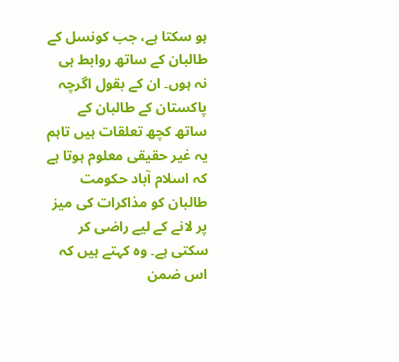ہو سکتا ہے، جب کونسل کے طالبان کے ساتھ روابط ہی نہ ہوں۔ ان کے بقول اگرچہ پاکستان کے طالبان کے ساتھ کچھ تعلقات ہیں تاہم یہ غیر حقیقی معلوم ہوتا ہے کہ اسلام آباد حکومت طالبان کو مذاکرات کی میز پر لانے کے لیے راضی کر سکتی ہے۔ وہ کہتے ہیں کہ اس ضمن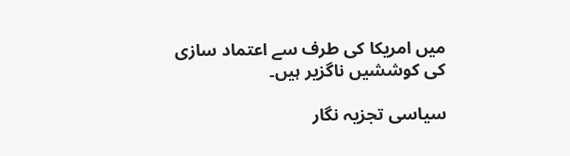میں امریکا کی طرف سے اعتماد سازی کی کوششیں ناگزیر ہیں۔

سیاسی تجزیہ نگار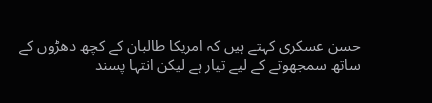حسن عسکری کہتے ہیں کہ امریکا طالبان کے کچھ دھڑوں کے ساتھ سمجھوتے کے لیے تیار ہے لیکن انتہا پسند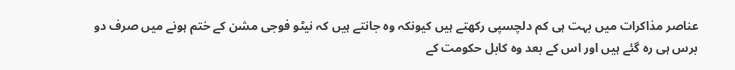عناصر مذاکرات میں بہت ہی کم دلچسپی رکھتے ہیں کیونکہ وہ جانتے ہیں کہ نیٹو فوجی مشن کے ختم ہونے میں صرف دو برس ہی رہ گئے ہیں اور اس کے بعد وہ کابل حکومت کے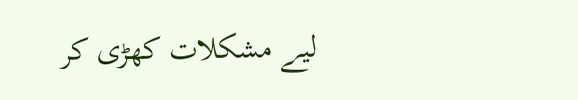لیے مشکلات کھڑی کر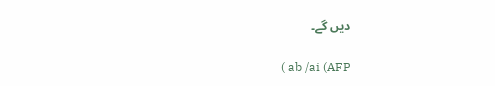دیں گے۔

( ab /ai (AFP